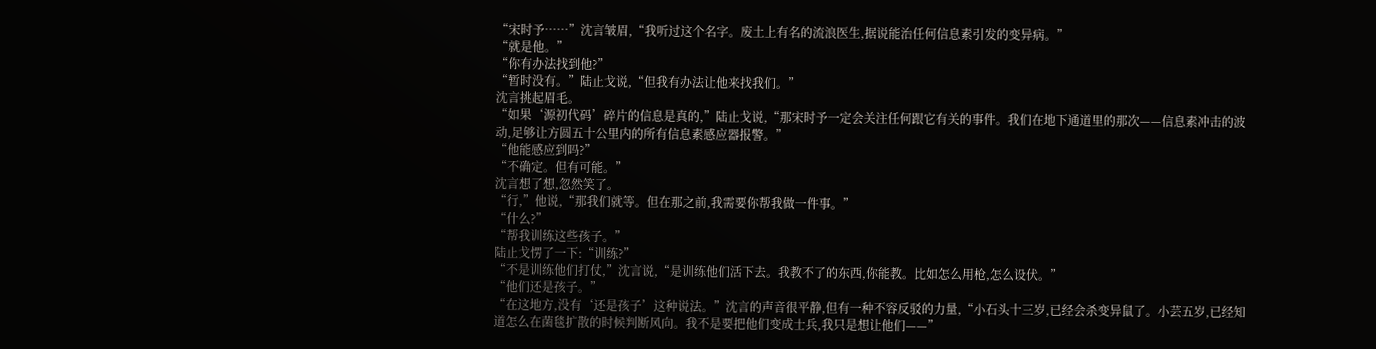“宋时予……”沈言皱眉,“我听过这个名字。废土上有名的流浪医生,据说能治任何信息素引发的变异病。”
“就是他。”
“你有办法找到他?”
“暂时没有。”陆止戈说,“但我有办法让他来找我们。”
沈言挑起眉毛。
“如果‘源初代码’碎片的信息是真的,”陆止戈说,“那宋时予一定会关注任何跟它有关的事件。我们在地下通道里的那次——信息素冲击的波动,足够让方圆五十公里内的所有信息素感应器报警。”
“他能感应到吗?”
“不确定。但有可能。”
沈言想了想,忽然笑了。
“行,”他说,“那我们就等。但在那之前,我需要你帮我做一件事。”
“什么?”
“帮我训练这些孩子。”
陆止戈愣了一下:“训练?”
“不是训练他们打仗,”沈言说,“是训练他们活下去。我教不了的东西,你能教。比如怎么用枪,怎么设伏。”
“他们还是孩子。”
“在这地方,没有‘还是孩子’这种说法。”沈言的声音很平静,但有一种不容反驳的力量,“小石头十三岁,已经会杀变异鼠了。小芸五岁,已经知道怎么在菌毯扩散的时候判断风向。我不是要把他们变成士兵,我只是想让他们——”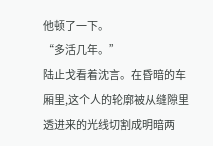他顿了一下。
“多活几年。”
陆止戈看着沈言。在昏暗的车厢里,这个人的轮廓被从缝隙里透进来的光线切割成明暗两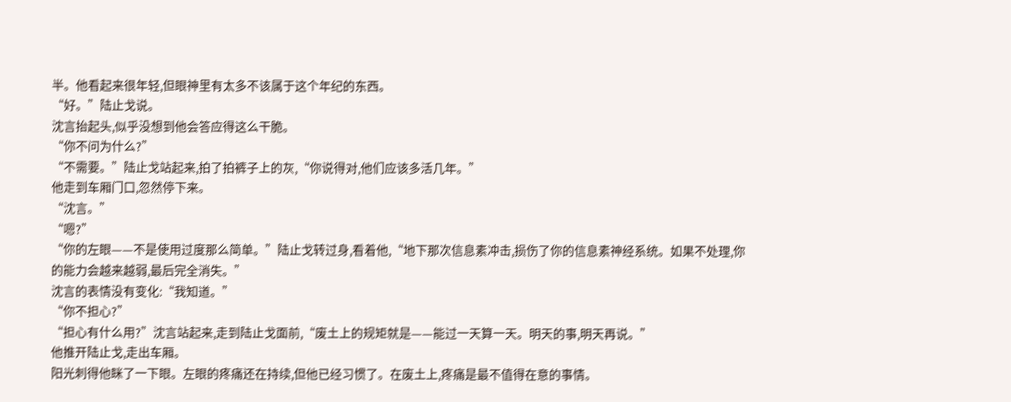半。他看起来很年轻,但眼神里有太多不该属于这个年纪的东西。
“好。”陆止戈说。
沈言抬起头,似乎没想到他会答应得这么干脆。
“你不问为什么?”
“不需要。”陆止戈站起来,拍了拍裤子上的灰,“你说得对,他们应该多活几年。”
他走到车厢门口,忽然停下来。
“沈言。”
“嗯?”
“你的左眼——不是使用过度那么简单。”陆止戈转过身,看着他,“地下那次信息素冲击,损伤了你的信息素神经系统。如果不处理,你的能力会越来越弱,最后完全消失。”
沈言的表情没有变化:“我知道。”
“你不担心?”
“担心有什么用?”沈言站起来,走到陆止戈面前,“废土上的规矩就是——能过一天算一天。明天的事,明天再说。”
他推开陆止戈,走出车厢。
阳光刺得他眯了一下眼。左眼的疼痛还在持续,但他已经习惯了。在废土上,疼痛是最不值得在意的事情。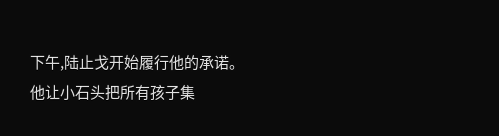下午,陆止戈开始履行他的承诺。
他让小石头把所有孩子集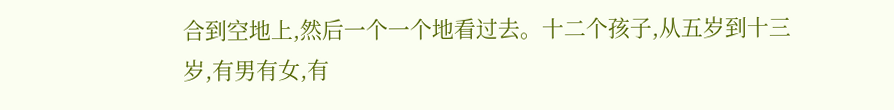合到空地上,然后一个一个地看过去。十二个孩子,从五岁到十三岁,有男有女,有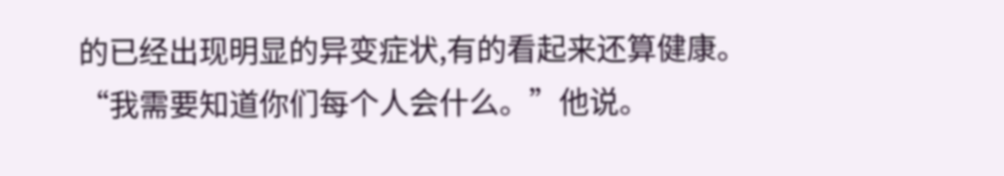的已经出现明显的异变症状,有的看起来还算健康。
“我需要知道你们每个人会什么。”他说。